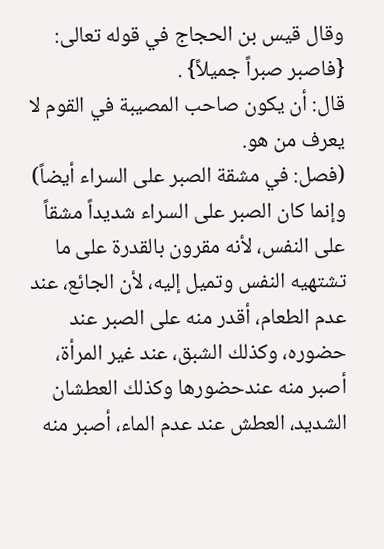وقال قيس بن الحجاج في قوله تعالى: {فاصبر صبراً جميلاً} .
قال: أن يكون صاحب المصيبة في القوم لا يعرف من هو.
(فصل: في مشقة الصبر على السراء أيضاً)
وإنما كان الصبر على السراء شديداً مشقاً على النفس، لأنه مقرون بالقدرة على ما تشتهيه النفس وتميل إليه، لأن الجائع، عند عدم الطعام، أقدر منه على الصبر عند حضوره، وكذلك الشبق، عند غير المرأة، أصبر منه عندحضورها وكذلك العطشان الشديد، العطش عند عدم الماء، أصبر منه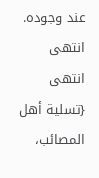عند وجوده. انتهى انتهى {تسلية أهل المصائب،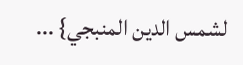لشمس الدين المنبجي} ...